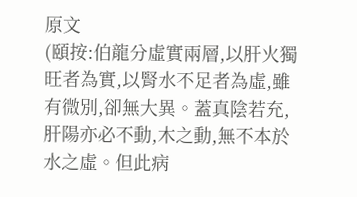原文
(頤按:伯龍分虛實兩層,以肝火獨旺者為實,以腎水不足者為虛,雖有微別,卻無大異。蓋真陰若充,肝陽亦必不動,木之動,無不本於水之虛。但此病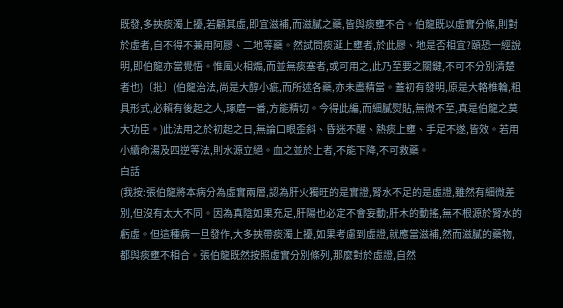既發,多挾痰濁上擾,若顧其虛,即宜滋補,而滋膩之藥,皆與痰壅不合。伯龍既以虛實分條,則對於虛者,自不得不兼用阿膠、二地等藥。然試問痰涎上壅者,於此膠、地是否相宜?頤恐一經說明,即伯龍亦當覺悟。惟風火相煽,而並無痰塞者,或可用之,此乃至要之關鍵,不可不分別清楚者也)〔批〕(伯龍治法,尚是大醇小疵,而所述各藥,亦未盡精當。蓋初有發明,原是大輅椎輪,粗具形式,必賴有後起之人,琢磨一番,方能精切。今得此編,而細膩熨貼,無微不至,真是伯龍之莫大功臣。)此法用之於初起之日,無論口眼歪斜、昏迷不醒、熱痰上壅、手足不遂,皆效。若用小續命湯及四逆等法,則水源立絕。血之並於上者,不能下降,不可救藥。
白話
(我按:張伯龍將本病分為虛實兩層,認為肝火獨旺的是實證,腎水不足的是虛證,雖然有細微差別,但沒有太大不同。因為真陰如果充足,肝陽也必定不會妄動;肝木的動搖,無不根源於腎水的虧虛。但這種病一旦發作,大多挾帶痰濁上擾,如果考慮到虛證,就應當滋補,然而滋膩的藥物,都與痰壅不相合。張伯龍既然按照虛實分別條列,那麼對於虛證,自然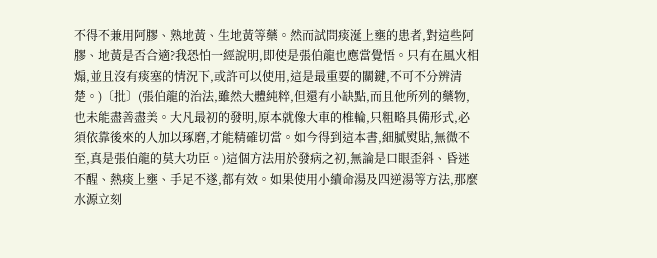不得不兼用阿膠、熟地黃、生地黃等藥。然而試問痰涎上壅的患者,對這些阿膠、地黃是否合適?我恐怕一經說明,即使是張伯龍也應當覺悟。只有在風火相煽,並且沒有痰塞的情況下,或許可以使用,這是最重要的關鍵,不可不分辨清楚。)〔批〕(張伯龍的治法,雖然大體純粹,但還有小缺點,而且他所列的藥物,也未能盡善盡美。大凡最初的發明,原本就像大車的椎輪,只粗略具備形式,必須依靠後來的人加以琢磨,才能精確切當。如今得到這本書,細膩熨貼,無微不至,真是張伯龍的莫大功臣。)這個方法用於發病之初,無論是口眼歪斜、昏迷不醒、熱痰上壅、手足不遂,都有效。如果使用小續命湯及四逆湯等方法,那麼水源立刻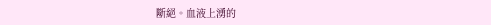斷絕。血液上湧的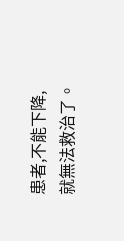患者,不能下降,就無法救治了。